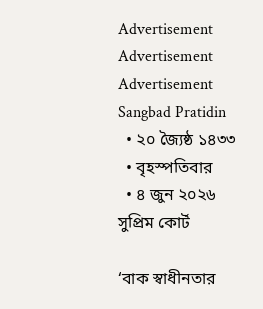Advertisement
Advertisement
Advertisement
Sangbad Pratidin
  • ২০ জ্যৈষ্ঠ ১৪৩৩
  • বৃহস্পতিবার
  • ৪ জুন ২০২৬
সুপ্রিম কোর্ট

‘বাক স্বাধীনতার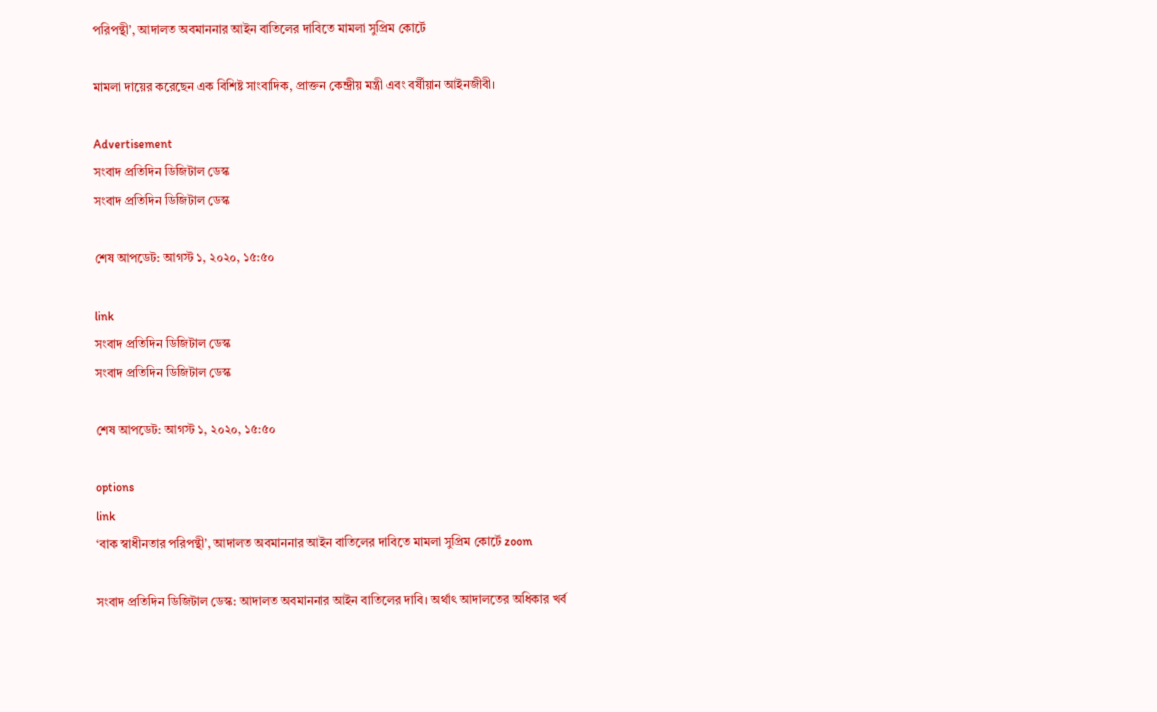পরিপন্থী’, আদালত অবমাননার আইন বাতিলের দাবিতে মামলা সুপ্রিম কোর্টে

মামলা দায়ের করেছেন এক বিশিষ্ট সাংবাদিক, প্রাক্তন কেন্দ্রীয় মন্ত্রী এবং বর্ষীয়ান আইনজীবী।

Advertisement
সংবাদ প্রতিদিন ডিজিটাল ডেস্ক
সংবাদ প্রতিদিন ডিজিটাল ডেস্ক

শেষ আপডেট: আগস্ট ১, ২০২০, ১৫:৫০

link
সংবাদ প্রতিদিন ডিজিটাল ডেস্ক
সংবাদ প্রতিদিন ডিজিটাল ডেস্ক

শেষ আপডেট: আগস্ট ১, ২০২০, ১৫:৫০

options
link
‘বাক স্বাধীনতার পরিপন্থী’, আদালত অবমাননার আইন বাতিলের দাবিতে মামলা সুপ্রিম কোর্টে zoom

সংবাদ প্রতিদিন ডিজিটাল ডেস্ক: আদালত অবমাননার আইন বাতিলের দাবি। অর্থাৎ আদালতের অধিকার খর্ব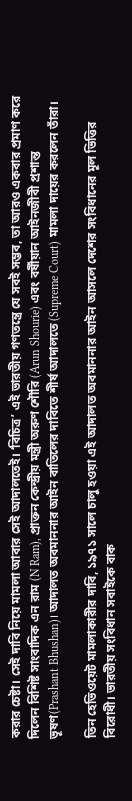করার চেষ্টা। সেই দাবি নিয়ে মামলা আবার সেই আদালতেই। ‘বিচিত্র’ এই ভারতীয় গণতন্ত্রে যে সবই সম্ভব, তা আরও একবার প্রমাণ করে দিলেন বিশিষ্ট সাংবাদিক এন রাম (N Ram), প্রাক্তন কেন্দ্রীয় মন্ত্রী অরুণ শৌরি (Arun Shourie) এবং বর্ষীয়ান আইনজীবী প্রশান্ত ভূষণ(Prashant Bhushan)। আদালত অবমাননার আইন বাতিলের দাবিতে শীর্ষ আদালতে (Supreme Court) মামলা দায়ের করলেন তাঁরা।

তিন হেভিওয়েট মামলাকারীর দাবি, ১৯৭১ সালে চালু হওয়া এই আদালত অবমাননার আইন আসলে দেশের সংবিধানের মূল ভিত্তির বিরোধী। ভারতীয় সংবিধান সবাইকে বাক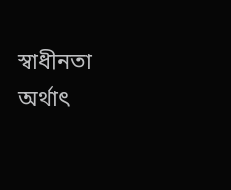স্বাধীনতা অর্থাৎ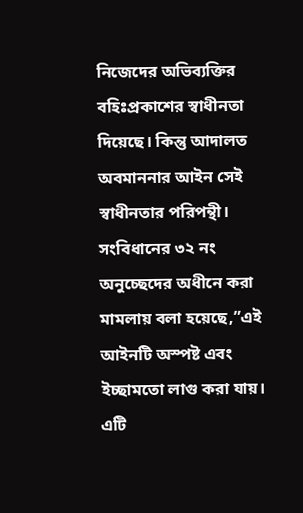নিজেদের অভিব্যক্তির বহিঃপ্রকাশের স্বাধীনতা দিয়েছে। কিন্তু আদালত অবমাননার আইন সেই স্বাধীনতার পরিপন্থী। সংবিধানের ৩২ নং অনুচ্ছেদের অধীনে করা মামলায় বলা হয়েছে,”এই আইনটি অস্পষ্ট এবং ইচ্ছামতো লাগু করা যায়। এটি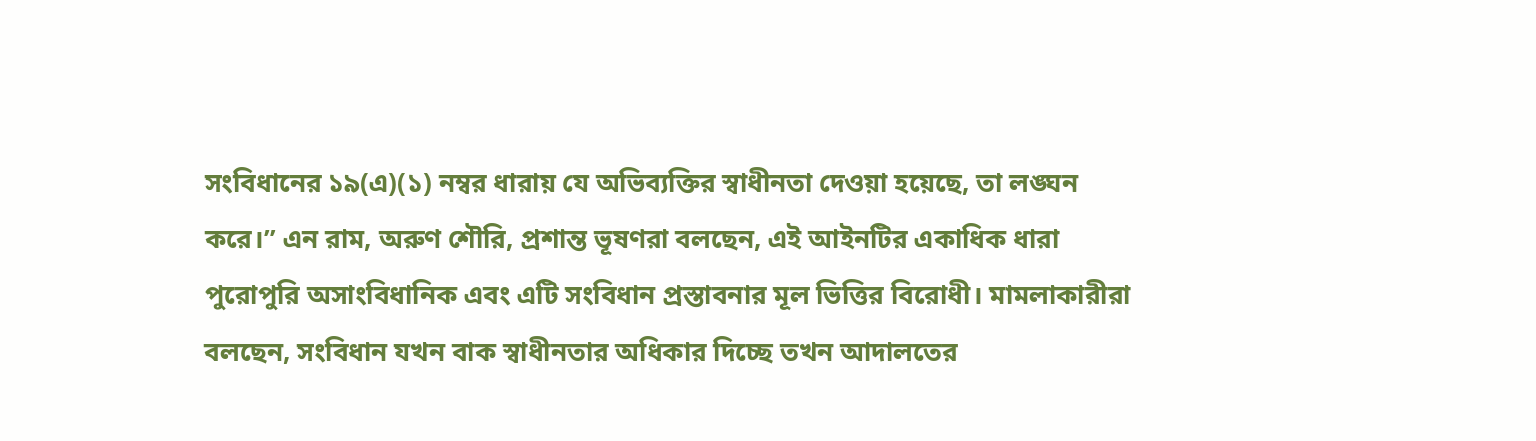সংবিধানের ১৯(এ)(১) নম্বর ধারায় যে অভিব্যক্তির স্বাধীনতা দেওয়া হয়েছে, তা লঙ্ঘন করে।” এন রাম, অরুণ শৌরি, প্রশান্ত ভূষণরা বলছেন, এই আইনটির একাধিক ধারা পুরোপুরি অসাংবিধানিক এবং এটি সংবিধান প্রস্তাবনার মূল ভিত্তির বিরোধী। মামলাকারীরা বলছেন, সংবিধান যখন বাক স্বাধীনতার অধিকার দিচ্ছে তখন আদালতের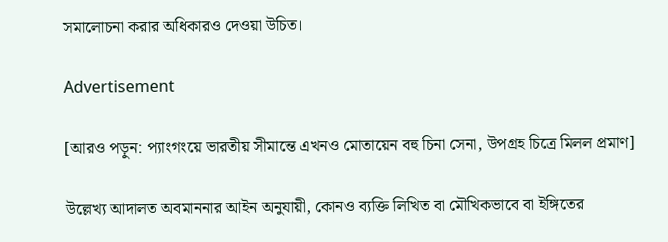সমালোচনা করার অধিকারও দেওয়া উচিত।

Advertisement

[আরও পড়ুন: প্যাংগংয়ে ভারতীয় সীমান্তে এখনও মোতায়েন বহু চিনা সেনা, উপগ্রহ চিত্রে মিলল প্রমাণ]

উল্লেখ্য আদালত অবমাননার আইন অনুযায়ী, কোনও ব্যক্তি লিখিত বা মৌখিকভাবে বা ইঙ্গিতের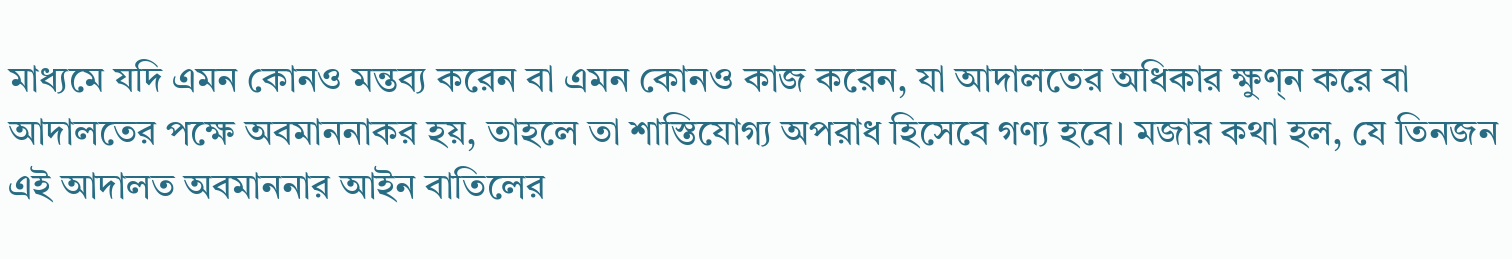মাধ্যমে যদি এমন কোনও মন্তব্য করেন বা এমন কোনও কাজ করেন, যা আদালতের অধিকার ক্ষুণ্ন করে বা আদালতের পক্ষে অবমাননাকর হয়, তাহলে তা শাস্তিযোগ্য অপরাধ হিসেবে গণ্য হবে। মজার কথা হল, যে তিনজন এই আদালত অবমাননার আইন বাতিলের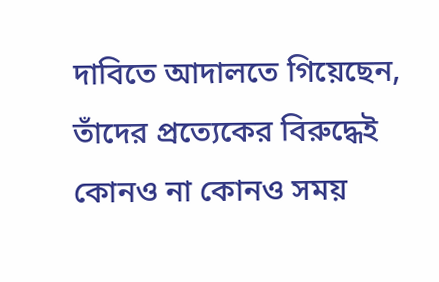দাবিতে আদালতে গিয়েছেন, তাঁদের প্রত্যেকের বিরুদ্ধেই কোনও না কোনও সময়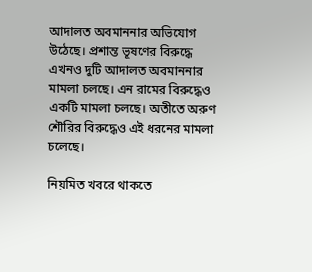আদালত অবমাননার অভিযোগ উঠেছে। প্রশান্ত ভূষণের বিরুদ্ধে এখনও দুটি আদালত অবমাননার মামলা চলছে। এন রামের বিরুদ্ধেও একটি মামলা চলছে। অতীতে অরুণ শৌরির বিরুদ্ধেও এই ধরনের মামলা চলেছে।

নিয়মিত খবরে থাকতে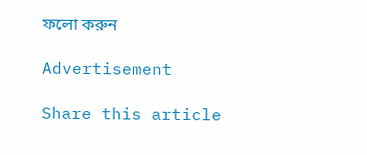ফলো করুন

Advertisement

Share this article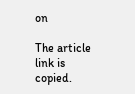on

The article link is copied.